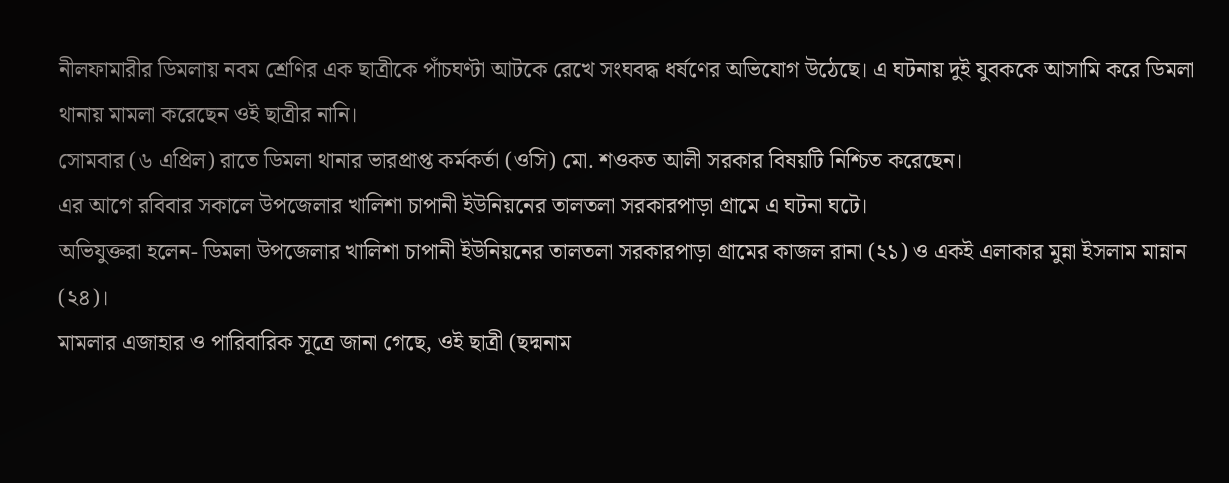নীলফামারীর ডিমলায় নবম শ্রেণির এক ছাত্রীকে পাঁচঘণ্টা আটকে রেখে সংঘবদ্ধ ধর্ষণের অভিযোগ উঠেছে। এ ঘটনায় দুই যুবককে আসামি করে ডিমলা থানায় মামলা করেছেন ওই ছাত্রীর নানি।
সোমবার (৬ এপ্রিল) রাতে ডিমলা থানার ভারপ্রাপ্ত কর্মকর্তা (ওসি) মো. শওকত আলী সরকার বিষয়টি নিশ্চিত করেছেন।
এর আগে রবিবার সকালে উপজেলার খালিশা চাপানী ইউনিয়নের তালতলা সরকারপাড়া গ্রামে এ ঘটনা ঘটে।
অভিযুক্তরা হলেন- ডিমলা উপজেলার খালিশা চাপানী ইউনিয়নের তালতলা সরকারপাড়া গ্রামের কাজল রানা (২১) ও একই এলাকার মুন্না ইসলাম মান্নান (২৪)।
মামলার এজাহার ও পারিবারিক সূত্রে জানা গেছে, ওই ছাত্রী (ছদ্মনাম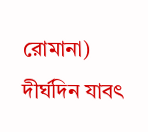রোমানা) দীর্ঘদিন যাবৎ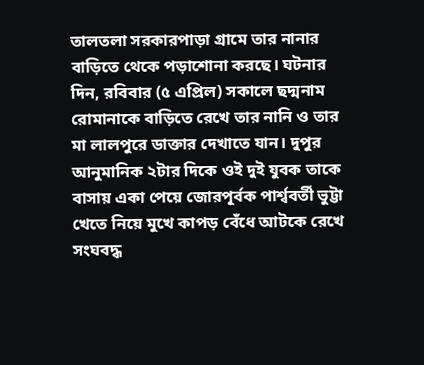তালতলা সরকারপাড়া গ্রামে তার নানার বাড়িতে থেকে পড়াশোনা করছে। ঘটনার দিন, রবিবার (৫ এপ্রিল) সকালে ছদ্মনাম রোমানাকে বাড়িতে রেখে তার নানি ও তার মা লালপুরে ডাক্তার দেখাতে যান। দুপুর আনুমানিক ২টার দিকে ওই দুই যুবক তাকে বাসায় একা পেয়ে জোরপূর্বক পার্শ্ববর্তী ভুট্টা খেতে নিয়ে মুখে কাপড় বেঁধে আটকে রেখে সংঘবদ্ধ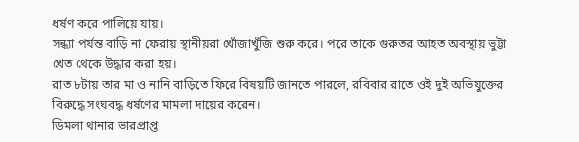ধর্ষণ করে পালিয়ে যায়।
সন্ধ্যা পর্যন্ত বাড়ি না ফেরায় স্থানীয়রা খোঁজাখুঁজি শুরু করে। পরে তাকে গুরুতর আহত অবস্থায় ভুট্টা খেত থেকে উদ্ধার করা হয়।
রাত ৮টায় তার মা ও নানি বাড়িতে ফিরে বিষয়টি জানতে পারলে, রবিবার রাতে ওই দুই অভিযুক্তের বিরুদ্ধে সংঘবদ্ধ ধর্ষণের মামলা দায়ের করেন।
ডিমলা থানার ভারপ্রাপ্ত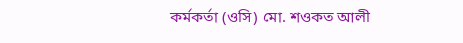কর্মকর্তা (ওসি) মো. শওকত আলী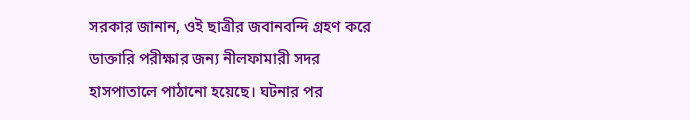সরকার জানান, ওই ছাত্রীর জবানবন্দি গ্রহণ করে ডাক্তারি পরীক্ষার জন্য নীলফামারী সদর হাসপাতালে পাঠানো হয়েছে। ঘটনার পর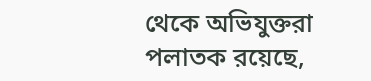থেকে অভিযুক্তরা পলাতক রয়েছে,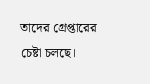তাদের গ্রেপ্তারের চেষ্টা চলছে।